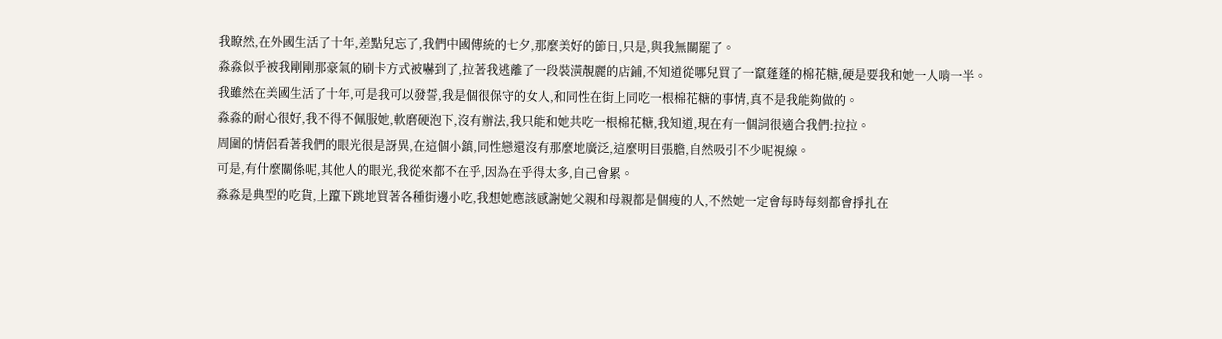我瞭然,在外國生活了十年,差點兒忘了,我們中國傳統的七夕,那麼美好的節日,只是,與我無關罷了。
淼淼似乎被我剛剛那豪氣的刷卡方式被嚇到了,拉著我逃離了一段裝潢靚麗的店鋪,不知道從哪兒買了一竄蓬蓬的棉花糖,硬是要我和她一人啃一半。
我雖然在美國生活了十年,可是我可以發誓,我是個很保守的女人,和同性在街上同吃一根棉花糖的事情,真不是我能夠做的。
淼淼的耐心很好,我不得不佩服她,軟磨硬泡下,沒有辦法,我只能和她共吃一根棉花糖,我知道,現在有一個詞很適合我們:拉拉。
周圍的情侶看著我們的眼光很是訝異,在這個小鎮,同性戀還沒有那麼地廣泛,這麼明目張膽,自然吸引不少呢視線。
可是,有什麼關係呢,其他人的眼光,我從來都不在乎,因為在乎得太多,自己會累。
淼淼是典型的吃貨,上躥下跳地買著各種街邊小吃,我想她應該感謝她父親和母親都是個瘦的人,不然她一定會每時每刻都會掙扎在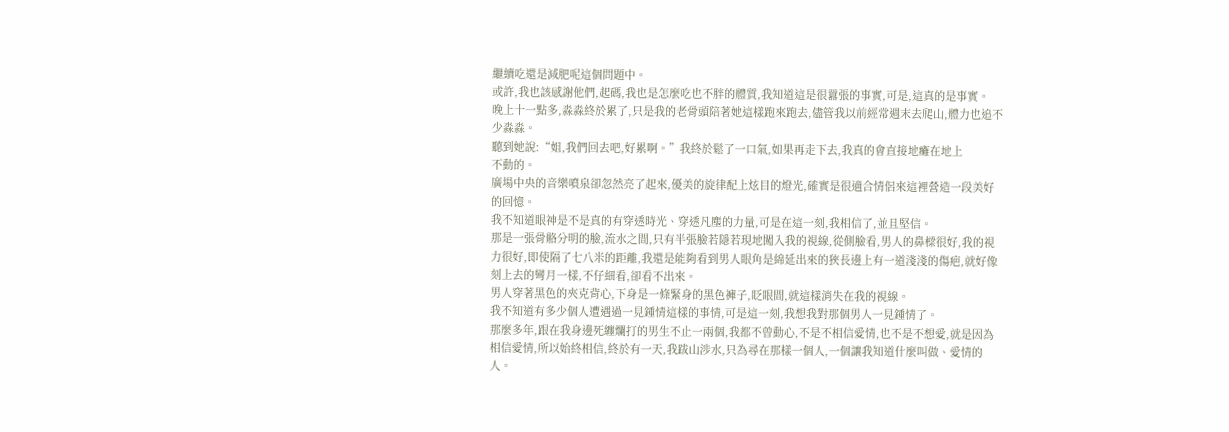繼續吃還是減肥呢這個問題中。
或許,我也該感謝他們,起碼,我也是怎麼吃也不胖的體質,我知道這是很囂張的事實,可是,這真的是事實。
晚上十一點多,淼淼終於累了,只是我的老骨頭陪著她這樣跑來跑去,儘管我以前經常週末去爬山,體力也追不少淼淼。
聽到她說:“姐,我們回去吧,好累啊。”我終於鬆了一口氣,如果再走下去,我真的會直接地癱在地上
不動的。
廣場中央的音樂噴泉卻忽然亮了起來,優美的旋律配上炫目的燈光,確實是很適合情侶來這裡營造一段美好的回憶。
我不知道眼神是不是真的有穿透時光、穿透凡塵的力量,可是在這一刻,我相信了,並且堅信。
那是一張骨骼分明的臉,流水之間,只有半張臉若隱若現地闖入我的視線,從側臉看,男人的鼻樑很好,我的視力很好,即使隔了七八米的距離,我還是能夠看到男人眼角是綿延出來的狹長邊上有一道淺淺的傷疤,就好像刻上去的彎月一樣,不仔細看,卻看不出來。
男人穿著黑色的夾克背心,下身是一條緊身的黑色褲子,眨眼間,就這樣消失在我的視線。
我不知道有多少個人遭遇過一見鍾情這樣的事情,可是這一刻,我想我對那個男人一見鍾情了。
那麼多年,跟在我身邊死纏爛打的男生不止一兩個,我都不曾動心,不是不相信愛情,也不是不想愛,就是因為相信愛情,所以始終相信,終於有一天,我跋山涉水,只為尋在那樣一個人,一個讓我知道什麼叫做、愛情的人。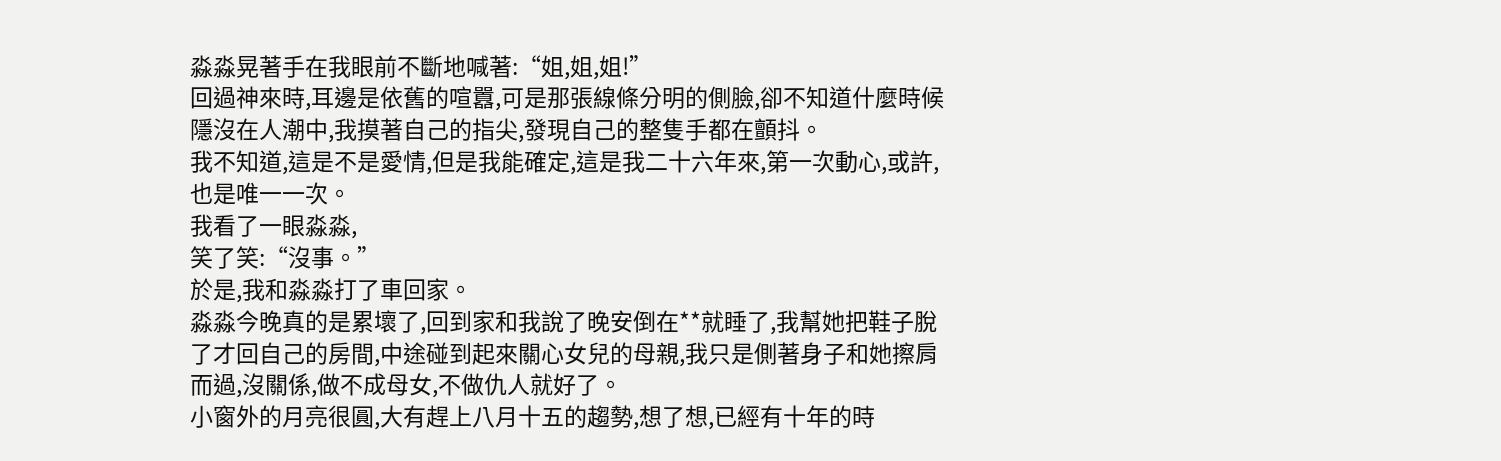淼淼晃著手在我眼前不斷地喊著:“姐,姐,姐!”
回過神來時,耳邊是依舊的喧囂,可是那張線條分明的側臉,卻不知道什麼時候隱沒在人潮中,我摸著自己的指尖,發現自己的整隻手都在顫抖。
我不知道,這是不是愛情,但是我能確定,這是我二十六年來,第一次動心,或許,也是唯一一次。
我看了一眼淼淼,
笑了笑:“沒事。”
於是,我和淼淼打了車回家。
淼淼今晚真的是累壞了,回到家和我說了晚安倒在**就睡了,我幫她把鞋子脫了才回自己的房間,中途碰到起來關心女兒的母親,我只是側著身子和她擦肩而過,沒關係,做不成母女,不做仇人就好了。
小窗外的月亮很圓,大有趕上八月十五的趨勢,想了想,已經有十年的時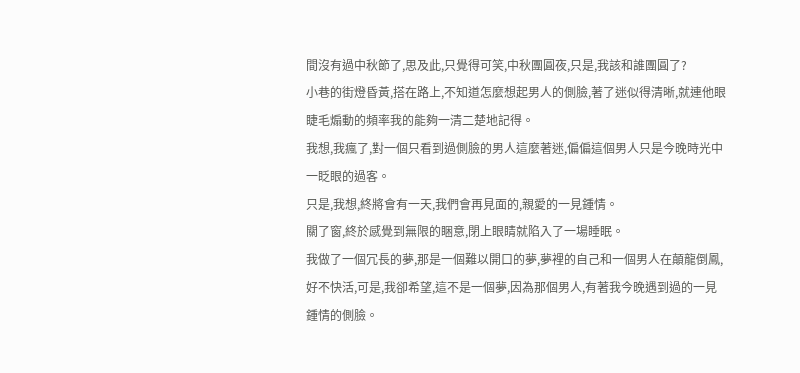間沒有過中秋節了,思及此,只覺得可笑,中秋團圓夜,只是,我該和誰團圓了?
小巷的街燈昏黃,搭在路上,不知道怎麼想起男人的側臉,著了迷似得清晰,就連他眼睫毛煽動的頻率我的能夠一清二楚地記得。
我想,我瘋了,對一個只看到過側臉的男人這麼著迷,偏偏這個男人只是今晚時光中一眨眼的過客。
只是,我想,終將會有一天,我們會再見面的,親愛的一見鍾情。
關了窗,終於感覺到無限的睏意,閉上眼睛就陷入了一場睡眠。
我做了一個冗長的夢,那是一個難以開口的夢,夢裡的自己和一個男人在顛龍倒鳳,好不快活,可是,我卻希望,這不是一個夢,因為那個男人,有著我今晚遇到過的一見鍾情的側臉。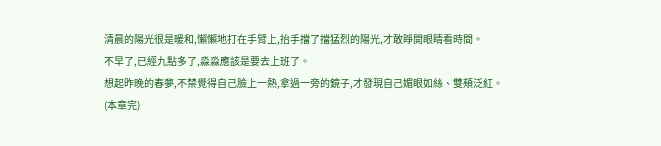清晨的陽光很是暖和,懶懶地打在手臂上,抬手擋了擋猛烈的陽光,才敢睜開眼睛看時間。
不早了,已經九點多了,淼淼應該是要去上班了。
想起昨晚的春夢,不禁覺得自己臉上一熱,拿過一旁的鏡子,才發現自己媚眼如絲、雙頰泛紅。
(本章完)